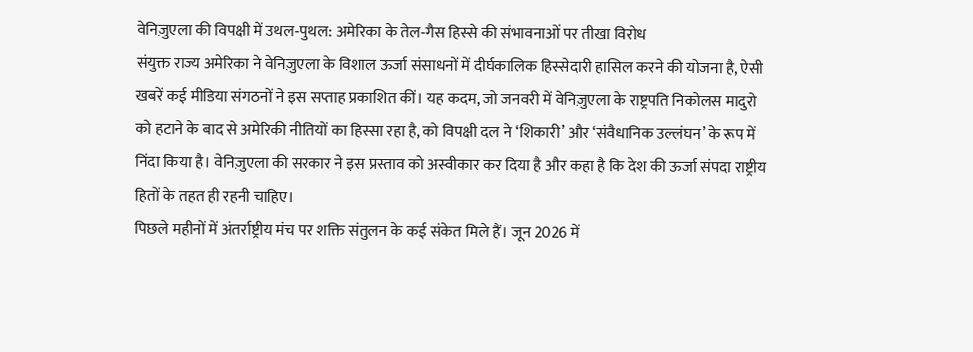वेनिज़ुएला की विपक्षी में उथल‑पुथल: अमेरिका के तेल‑गैस हिस्से की संभावनाओं पर तीखा विरोध
संयुक्त राज्य अमेरिका ने वेनिज़ुएला के विशाल ऊर्जा संसाधनों में दीर्घकालिक हिस्सेदारी हासिल करने की योजना है, ऐसी खबरें कई मीडिया संगठनों ने इस सप्ताह प्रकाशित कीं। यह कदम, जो जनवरी में वेनिज़ुएला के राष्ट्रपति निकोलस मादुरो को हटाने के बाद से अमेरिकी नीतियों का हिस्सा रहा है, को विपक्षी दल ने ‘शिकारी’ और ‘संवैधानिक उल्लंघन’ के रूप में निंदा किया है। वेनिज़ुएला की सरकार ने इस प्रस्ताव को अस्वीकार कर दिया है और कहा है कि देश की ऊर्जा संपदा राष्ट्रीय हितों के तहत ही रहनी चाहिए।
पिछले महीनों में अंतर्राष्ट्रीय मंच पर शक्ति संतुलन के कई संकेत मिले हैं। जून 2026 में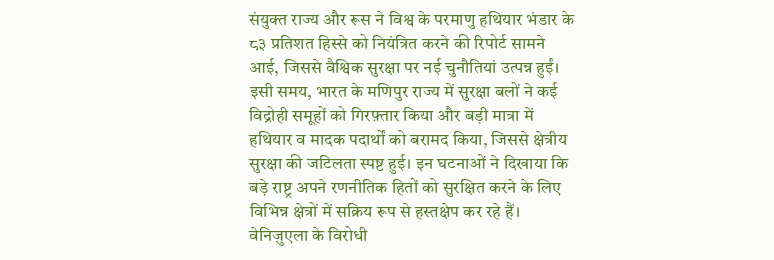संयुक्त राज्य और रूस ने विश्व के परमाणु हथियार भंडार के ८३ प्रतिशत हिस्से को नियंत्रित करने की रिपोर्ट सामने आई, जिससे वैश्विक सुरक्षा पर नई चुनौतियां उत्पन्न हुईं। इसी समय, भारत के मणिपुर राज्य में सुरक्षा बलों ने कई विद्रोही समूहों को गिरफ़्तार किया और बड़ी मात्रा में हथियार व मादक पदार्थों को बरामद किया, जिससे क्षेत्रीय सुरक्षा की जटिलता स्पष्ट हुई। इन घटनाओं ने दिखाया कि बड़े राष्ट्र अपने रणनीतिक हितों को सुरक्षित करने के लिए विभिन्न क्षेत्रों में सक्रिय रूप से हस्तक्षेप कर रहे हैं।
वेनिज़ुएला के विरोधी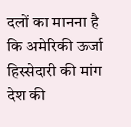दलों का मानना है कि अमेरिकी ऊर्जा हिस्सेदारी की मांग देश की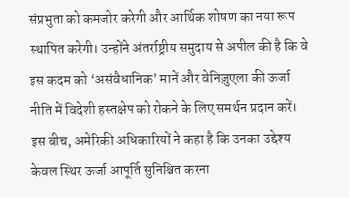संप्रभुता को कमजोर करेगी और आर्थिक शोषण का नया रूप स्थापित करेगी। उन्होंने अंतर्राष्ट्रीय समुदाय से अपील की है कि वे इस कदम को ‘असंवैधानिक’ मानें और वेनिज़ुएला की ऊर्जा नीति में विदेशी हस्तक्षेप को रोकने के लिए समर्थन प्रदान करें। इस बीच, अमेरिकी अधिकारियों ने कहा है कि उनका उद्देश्य केवल स्थिर ऊर्जा आपूर्ति सुनिश्चित करना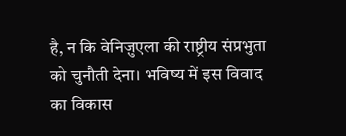है, न कि वेनिज़ुएला की राष्ट्रीय संप्रभुता को चुनौती देना। भविष्य में इस विवाद का विकास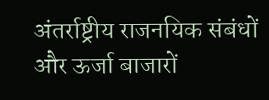अंतर्राष्ट्रीय राजनयिक संबंधों और ऊर्जा बाजारों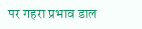पर गहरा प्रभाव डाल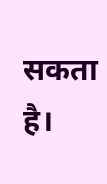सकता है।